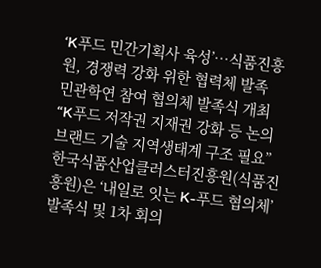‘K푸드 민간기획사 육성’…식품진흥원, 경쟁력 강화 위한 협력체 발족
민관학연 참여 협의체 발족식 개최
“K푸드 저작권 지재권 강화 등 논의
브랜드 기술 지역생태계 구조 필요”
한국식품산업클러스터진흥원(식품진흥원)은 ‘내일로 잇는 K-푸드 협의체’ 발족식 및 1차 회의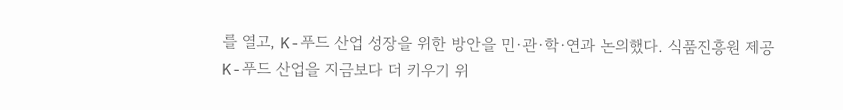를 열고, K-푸드 산업 성장을 위한 방안을 민·관·학·연과 논의했다. 식품진흥원 제공
K-푸드 산업을 지금보다 더 키우기 위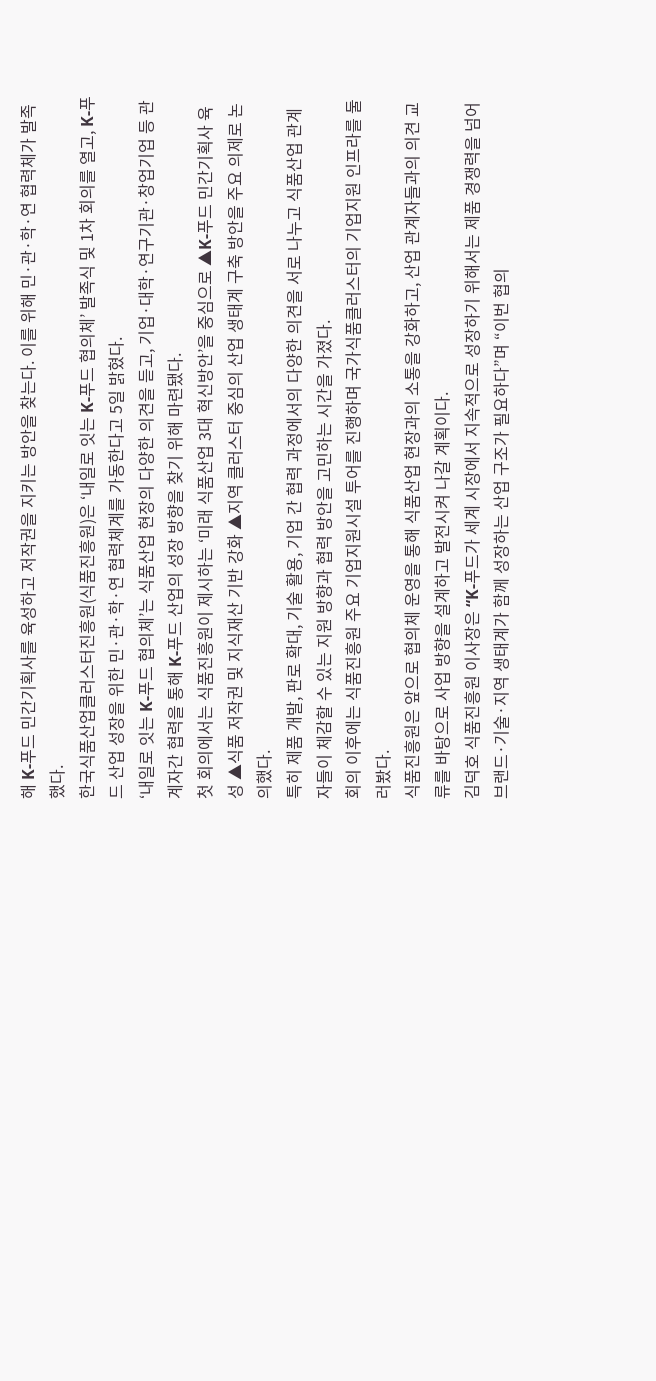해 K-푸드 민간기획사를 육성하고 저작권을 지키는 방안을 찾는다. 이를 위해 민·관·학·연 협력체가 발족했다.
한국식품산업클러스터진흥원(식품진흥원)은 ‘내일로 잇는 K-푸드 협의체’ 발족식 및 1차 회의를 열고, K-푸드 산업 성장을 위한 민·관·학·연 협력체계를 가동한다고 5일 밝혔다.
‘내일로 잇는 K-푸드 협의체’는 식품산업 현장의 다양한 의견을 듣고, 기업·대학·연구기관·창업기업 등 관계자간 협력을 통해 K-푸드 산업의 성장 방향을 찾기 위해 마련됐다.
첫 회의에서는 식품진흥원이 제시하는 ‘미래 식품산업 3대 혁신방안’을 중심으로 ▲K-푸드 민간기획사 육성 ▲식품 저작권 및 지식재산 기반 강화 ▲지역 클러스터 중심의 산업 생태계 구축 방안을 주요 의제로 논의했다.
특히 제품 개발, 판로 확대, 기술 활용, 기업 간 협력 과정에서의 다양한 의견을 서로 나누고 식품산업 관계자들이 체감할 수 있는 지원 방향과 협력 방안을 고민하는 시간을 가졌다.
회의 이후에는 식품진흥원 주요 기업지원시설 투어를 진행하며 국가식품클러스터의 기업지원 인프라를 둘러봤다.
식품진흥원은 앞으로 협의체 운영을 통해 식품산업 현장과의 소통을 강화하고, 산업 관계자들과의 의견 교류를 바탕으로 사업 방향을 설계하고 발전시켜 나갈 계획이다.
김덕호 식품진흥원 이사장은 “K-푸드가 세계 시장에서 지속적으로 성장하기 위해서는 제품 경쟁력을 넘어 브랜드·기술·지역 생태계가 함께 성장하는 산업 구조가 필요하다”며 “이번 협의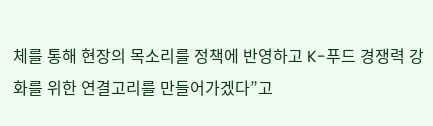체를 통해 현장의 목소리를 정책에 반영하고 K-푸드 경쟁력 강화를 위한 연결고리를 만들어가겠다”고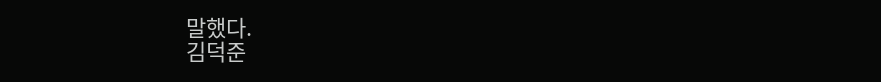말했다.
김덕준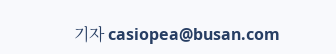기자 casiopea@busan.com